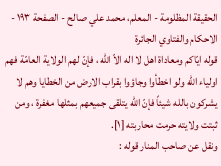الحقيقة المظلومة - المعلم، محمد علي صالح - الصفحة ١٩٣ - الاحكام والفتاوي الجائرة
قوله ايّاكم ومعاداة اهل لا اله الاّ الله ، فإنّ لهم الولاية العامّة فهم اولياء الله ولو اخطأوا وجاؤوا بقراب الارض من الخطايا وهم لا يشركون بالله شيئاً فإنّ الله يتلقى جميعهم بمثلها مغفرة ، ومن ثبتت ولايته حرمت محاربته [١].
ونقل عن صاحب المنار قوله :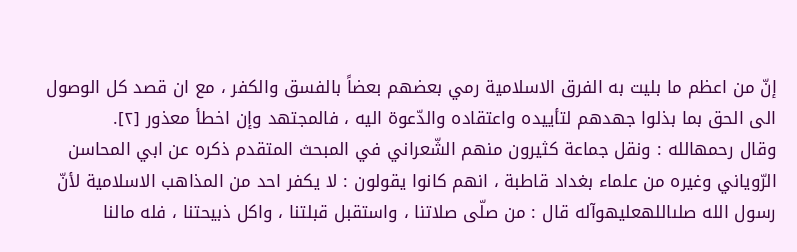إنّ من اعظم ما بليت به الفرق الاسلامية رمي بعضهم بعضاً بالفسق والكفر ، مع ان قصد كل الوصول الى الحق بما بذلوا جهدهم لتأييده واعتقاده والدّعوة اليه ، فالمجتهد وإن اخطأ معذور [٢].
وقال رحمهالله : ونقل جماعة كثيرون منهم الشّعراني في المبحث المتقدم ذكره عن ابي المحاسن الرّوياني وغيره من علماء بغداد قاطبة ، انهم كانوا يقولون : لا يكفر احد من المذاهب الاسلامية لأنّ رسول الله صلىاللهعليهوآله قال : من صلّى صلاتنا ، واستقبل قبلتنا ، واكل ذبيحتنا ، فله مالنا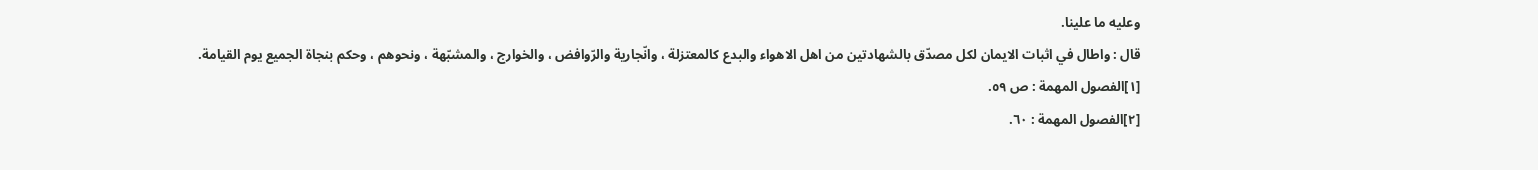وعليه ما علينا.
قال : واطال في اثبات الايمان لكل مصدّق بالشهادتين من اهل الاهواء والبدع كالمعتزلة ، وانّجارية والرّوافض ، والخوارج ، والمشبّهة ، ونحوهم ، وحكم بنجاة الجميع يوم القيامة.
[١]الفصول المهمة : ص ٥٩.
[٢]الفصول المهمة : ٦٠.